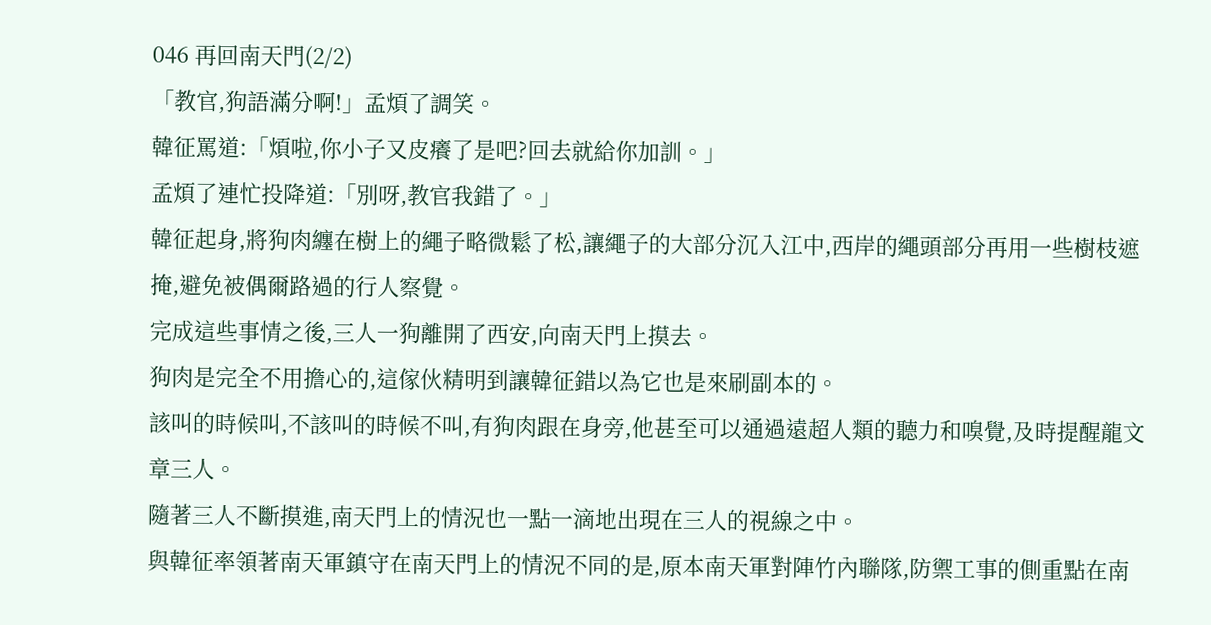046 再回南天門(2/2)
「教官,狗語滿分啊!」孟煩了調笑。
韓征罵道:「煩啦,你小子又皮癢了是吧?回去就給你加訓。」
孟煩了連忙投降道:「別呀,教官我錯了。」
韓征起身,將狗肉纏在樹上的繩子略微鬆了松,讓繩子的大部分沉入江中,西岸的繩頭部分再用一些樹枝遮掩,避免被偶爾路過的行人察覺。
完成這些事情之後,三人一狗離開了西安,向南天門上摸去。
狗肉是完全不用擔心的,這傢伙精明到讓韓征錯以為它也是來刷副本的。
該叫的時候叫,不該叫的時候不叫,有狗肉跟在身旁,他甚至可以通過遠超人類的聽力和嗅覺,及時提醒龍文章三人。
隨著三人不斷摸進,南天門上的情況也一點一滴地出現在三人的視線之中。
與韓征率領著南天軍鎮守在南天門上的情況不同的是,原本南天軍對陣竹內聯隊,防禦工事的側重點在南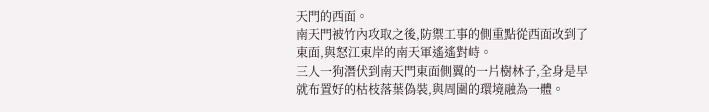天門的西面。
南天門被竹內攻取之後,防禦工事的側重點從西面改到了東面,與怒江東岸的南天軍遙遙對峙。
三人一狗潛伏到南天門東面側翼的一片樹林子,全身是早就布置好的枯枝落葉偽裝,與周圍的環境融為一體。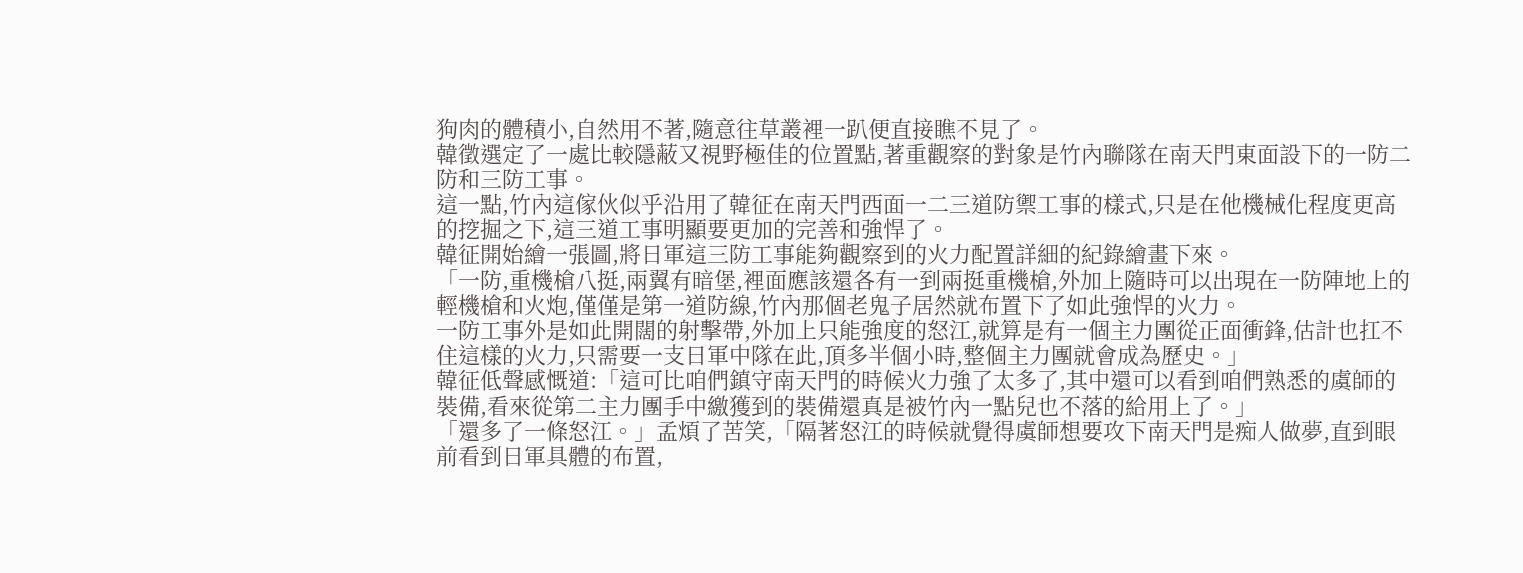狗肉的體積小,自然用不著,隨意往草叢裡一趴便直接瞧不見了。
韓徵選定了一處比較隱蔽又視野極佳的位置點,著重觀察的對象是竹內聯隊在南天門東面設下的一防二防和三防工事。
這一點,竹內這傢伙似乎沿用了韓征在南天門西面一二三道防禦工事的樣式,只是在他機械化程度更高的挖掘之下,這三道工事明顯要更加的完善和強悍了。
韓征開始繪一張圖,將日軍這三防工事能夠觀察到的火力配置詳細的紀錄繪畫下來。
「一防,重機槍八挺,兩翼有暗堡,裡面應該還各有一到兩挺重機槍,外加上隨時可以出現在一防陣地上的輕機槍和火炮,僅僅是第一道防線,竹內那個老鬼子居然就布置下了如此強悍的火力。
一防工事外是如此開闊的射擊帶,外加上只能強度的怒江,就算是有一個主力團從正面衝鋒,估計也扛不住這樣的火力,只需要一支日軍中隊在此,頂多半個小時,整個主力團就會成為歷史。」
韓征低聲感慨道:「這可比咱們鎮守南天門的時候火力強了太多了,其中還可以看到咱們熟悉的虞師的裝備,看來從第二主力團手中繳獲到的裝備還真是被竹內一點兒也不落的給用上了。」
「還多了一條怒江。」孟煩了苦笑,「隔著怒江的時候就覺得虞師想要攻下南天門是痴人做夢,直到眼前看到日軍具體的布置,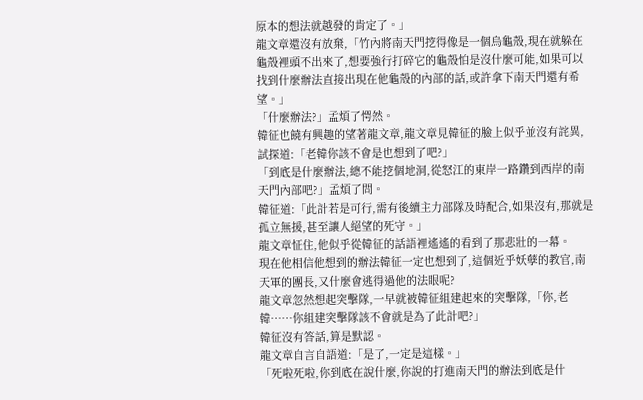原本的想法就越發的肯定了。」
龍文章還沒有放棄,「竹內將南天門挖得像是一個烏龜殼,現在就躲在龜殼裡頭不出來了,想要強行打碎它的龜殼怕是沒什麼可能,如果可以找到什麼辦法直接出現在他龜殼的內部的話,或許拿下南天門還有希望。」
「什麼辦法?」孟煩了愕然。
韓征也饒有興趣的望著龍文章,龍文章見韓征的臉上似乎並沒有詫異,試探道:「老韓你該不會是也想到了吧?」
「到底是什麼辦法,總不能挖個地洞,從怒江的東岸一路鑽到西岸的南天門內部吧?」孟煩了問。
韓征道:「此計若是可行,需有後續主力部隊及時配合,如果沒有,那就是孤立無援,甚至讓人絕望的死守。」
龍文章怔住,他似乎從韓征的話語裡遙遙的看到了那悲壯的一幕。
現在他相信他想到的辦法韓征一定也想到了,這個近乎妖孽的教官,南天軍的團長,又什麼會逃得過他的法眼呢?
龍文章忽然想起突擊隊,一早就被韓征組建起來的突擊隊,「你,老韓……你組建突擊隊該不會就是為了此計吧?」
韓征沒有答話,算是默認。
龍文章自言自語道:「是了,一定是這樣。」
「死啦死啦,你到底在說什麼,你說的打進南天門的辦法到底是什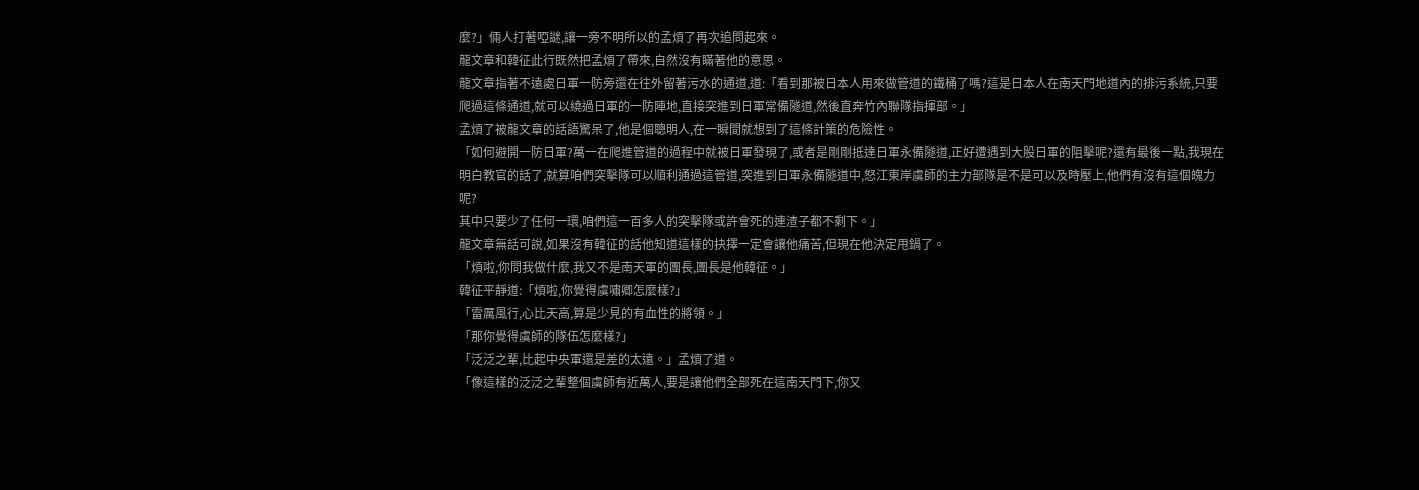麼?」倆人打著啞謎,讓一旁不明所以的孟煩了再次追問起來。
龍文章和韓征此行既然把孟煩了帶來,自然沒有瞞著他的意思。
龍文章指著不遠處日軍一防旁還在往外留著污水的通道,道:「看到那被日本人用來做管道的鐵桶了嗎?這是日本人在南天門地道內的排污系統,只要爬過這條通道,就可以繞過日軍的一防陣地,直接突進到日軍常備隧道,然後直奔竹內聯隊指揮部。」
孟煩了被龍文章的話語驚呆了,他是個聰明人,在一瞬間就想到了這條計策的危險性。
「如何避開一防日軍?萬一在爬進管道的過程中就被日軍發現了,或者是剛剛抵達日軍永備隧道,正好遭遇到大股日軍的阻擊呢?還有最後一點,我現在明白教官的話了,就算咱們突擊隊可以順利通過這管道,突進到日軍永備隧道中,怒江東岸虞師的主力部隊是不是可以及時壓上,他們有沒有這個魄力呢?
其中只要少了任何一環,咱們這一百多人的突擊隊或許會死的連渣子都不剩下。」
龍文章無話可說,如果沒有韓征的話他知道這樣的抉擇一定會讓他痛苦,但現在他決定甩鍋了。
「煩啦,你問我做什麼,我又不是南天軍的團長,團長是他韓征。」
韓征平靜道:「煩啦,你覺得虞嘯卿怎麼樣?」
「雷厲風行,心比天高,算是少見的有血性的將領。」
「那你覺得虞師的隊伍怎麼樣?」
「泛泛之輩,比起中央軍還是差的太遠。」孟煩了道。
「像這樣的泛泛之輩整個虞師有近萬人,要是讓他們全部死在這南天門下,你又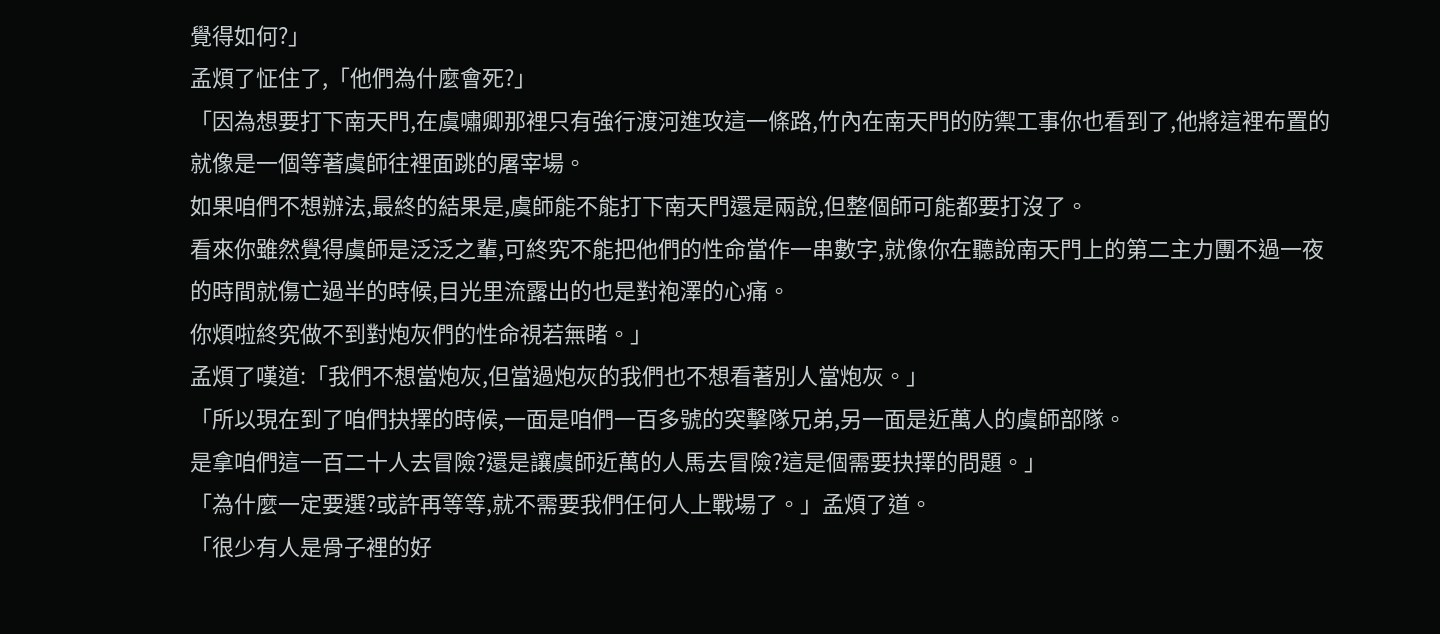覺得如何?」
孟煩了怔住了,「他們為什麼會死?」
「因為想要打下南天門,在虞嘯卿那裡只有強行渡河進攻這一條路,竹內在南天門的防禦工事你也看到了,他將這裡布置的就像是一個等著虞師往裡面跳的屠宰場。
如果咱們不想辦法,最終的結果是,虞師能不能打下南天門還是兩說,但整個師可能都要打沒了。
看來你雖然覺得虞師是泛泛之輩,可終究不能把他們的性命當作一串數字,就像你在聽說南天門上的第二主力團不過一夜的時間就傷亡過半的時候,目光里流露出的也是對袍澤的心痛。
你煩啦終究做不到對炮灰們的性命視若無睹。」
孟煩了嘆道:「我們不想當炮灰,但當過炮灰的我們也不想看著別人當炮灰。」
「所以現在到了咱們抉擇的時候,一面是咱們一百多號的突擊隊兄弟,另一面是近萬人的虞師部隊。
是拿咱們這一百二十人去冒險?還是讓虞師近萬的人馬去冒險?這是個需要抉擇的問題。」
「為什麼一定要選?或許再等等,就不需要我們任何人上戰場了。」孟煩了道。
「很少有人是骨子裡的好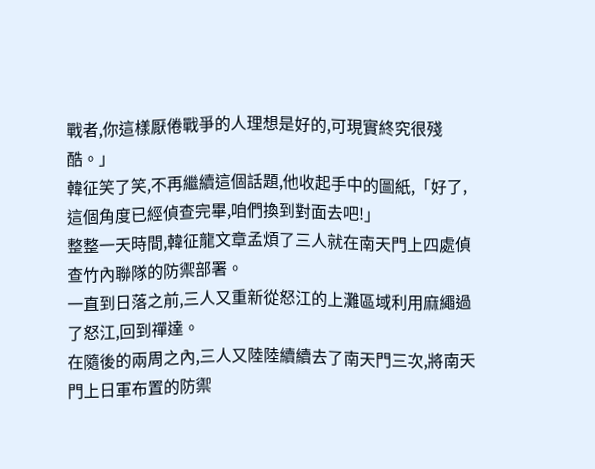戰者,你這樣厭倦戰爭的人理想是好的,可現實終究很殘酷。」
韓征笑了笑,不再繼續這個話題,他收起手中的圖紙,「好了,這個角度已經偵查完畢,咱們換到對面去吧!」
整整一天時間,韓征龍文章孟煩了三人就在南天門上四處偵查竹內聯隊的防禦部署。
一直到日落之前,三人又重新從怒江的上灘區域利用麻繩過了怒江,回到禪達。
在隨後的兩周之內,三人又陸陸續續去了南天門三次,將南天門上日軍布置的防禦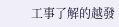工事了解的越發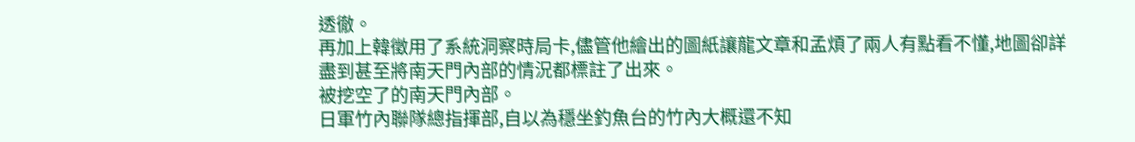透徹。
再加上韓徵用了系統洞察時局卡,儘管他繪出的圖紙讓龍文章和孟煩了兩人有點看不懂,地圖卻詳盡到甚至將南天門內部的情況都標註了出來。
被挖空了的南天門內部。
日軍竹內聯隊總指揮部,自以為穩坐釣魚台的竹內大概還不知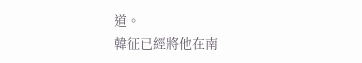道。
韓征已經將他在南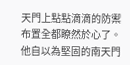天門上點點滴滴的防禦布置全都瞭然於心了。
他自以為堅固的南天門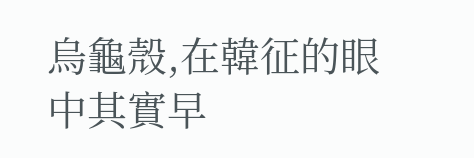烏龜殼,在韓征的眼中其實早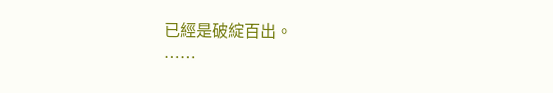已經是破綻百出。
……